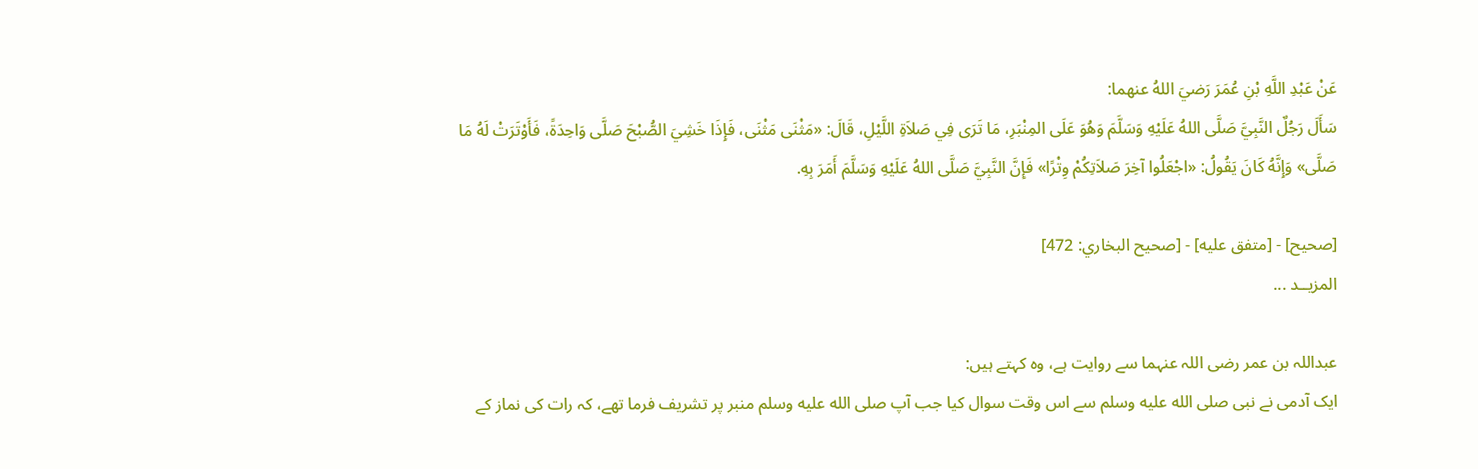عَنْ عَبْدِ اللَّهِ بْنِ عُمَرَ رَضيَ اللهُ عنهما:
سَأَلَ رَجُلٌ النَّبِيَّ صَلَّى اللهُ عَلَيْهِ وَسَلَّمَ وَهُوَ عَلَى المِنْبَرِ، مَا تَرَى فِي صَلاَةِ اللَّيْلِ، قَالَ: «مَثْنَى مَثْنَى، فَإِذَا خَشِيَ الصُّبْحَ صَلَّى وَاحِدَةً، فَأَوْتَرَتْ لَهُ مَا صَلَّى» وَإِنَّهُ كَانَ يَقُولُ: «اجْعَلُوا آخِرَ صَلاَتِكُمْ وِتْرًا» فَإِنَّ النَّبِيَّ صَلَّى اللهُ عَلَيْهِ وَسَلَّمَ أَمَرَ بِهِ.

[صحيح] - [متفق عليه] - [صحيح البخاري: 472]
المزيــد ...

عبداللہ بن عمر رضی اللہ عنہما سے روایت ہے، وہ کہتے ہيں:
ایک آدمی نے نبی صلى الله عليه وسلم سے اس وقت سوال کیا جب آپ صلى الله عليه وسلم منبر پر تشریف فرما تھے، کہ رات کی نماز کے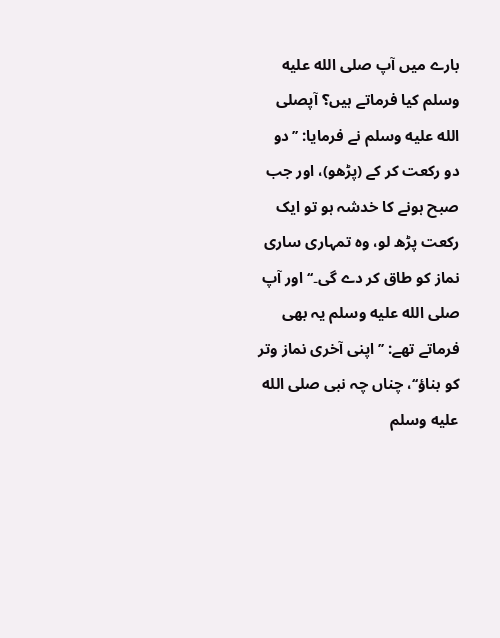بارے میں آپ صلى الله عليه وسلم کیا فرماتے ہیں؟ آپصلى الله عليه وسلم نے فرمایا: ’’دو دو رکعت کر کے (پڑھو)، اور جب صبح ہونے کا خدشہ ہو تو ایک رکعت پڑھ لو، وہ تمہاری ساری نماز کو طاق کر دے گی۔‘‘ اور آپ صلى الله عليه وسلم یہ بھی فرماتے تھے: ’’اپنی آخری نماز وتر کو بناؤ‘‘، چناں چہ نبی صلى الله عليه وسلم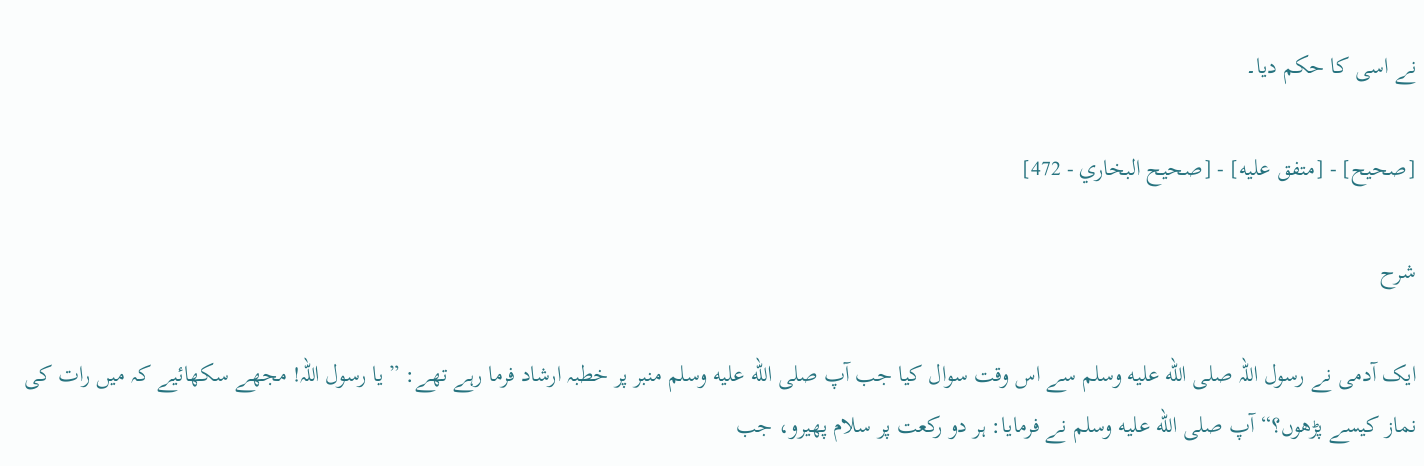نے اسی کا حکم دیا۔

[صحيح] - [متفق عليه] - [صحيح البخاري - 472]

شرح

ایک آدمی نے رسول اللہ صلى الله عليه وسلم سے اس وقت سوال کیا جب آپ صلى الله عليه وسلم منبر پر خطبہ ارشاد فرما رہے تھے: ”یا رسول اللہ! مجھے سکھائیے کہ میں رات کی نماز کیسے پڑھوں؟“ آپ صلى الله عليه وسلم نے فرمایا: ہر دو رکعت پر سلام پھیرو، جب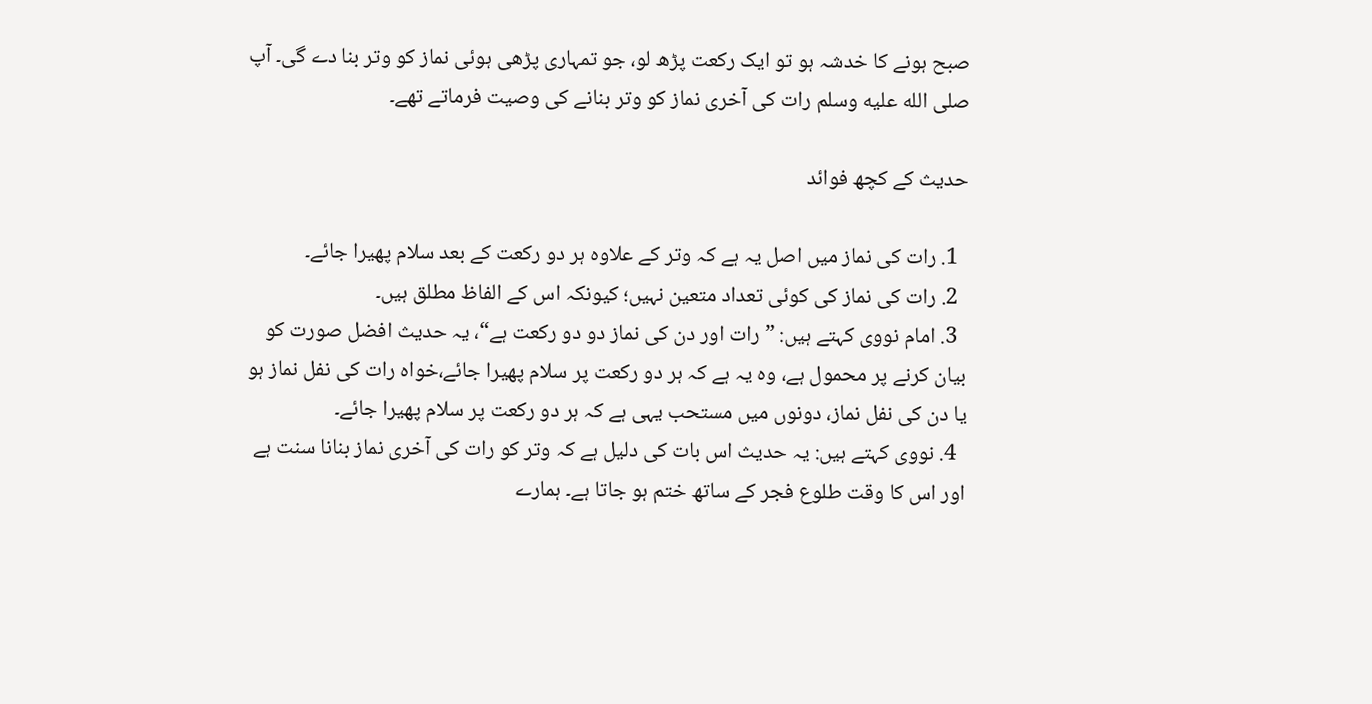صبح ہونے کا خدشہ ہو تو ایک رکعت پڑھ لو، جو تمہاری پڑھی ہوئی نماز کو وتر بنا دے گی۔ آپ صلى الله عليه وسلم رات کی آخری نماز کو وتر بنانے کی وصیت فرماتے تھے۔

حدیث کے کچھ فوائد

  1. رات کی نماز میں اصل یہ ہے کہ وتر کے علاوہ ہر دو رکعت کے بعد سلام پھیرا جائے۔
  2. رات کی نماز كی کوئی تعداد متعین نہیں؛ کیونکہ اس کے الفاظ مطلق ہیں۔
  3. امام نووی کہتے ہیں: ”رات اور دن کی نماز دو دو رکعت ہے“، یہ حدیث افضل صورت کو بیان کرنے پر محمول ہے، وہ یہ ہے کہ ہر دو رکعت پر سلام پھیرا جائے،خواہ رات کی نفل نماز ہو یا دن کی نفل نماز، دونوں میں مستحب یہی ہے کہ ہر دو رکعت پر سلام پھیرا جائے۔
  4. نووی کہتے ہيں: یہ حدیث اس بات کی دلیل ہے کہ وتر کو رات کی آخری نماز بنانا سنت ہے اور اس کا وقت طلوع فجر کے ساتھ ختم ہو جاتا ہے۔ ہمارے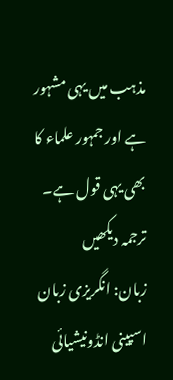مذہب میں یہی مشہور ہے اور جمہور علماء کا بھی یہی قول ہے۔
ترجمہ دیکھیں
زبان: انگریزی زبان اسپینی انڈونیشیائی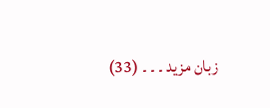زبان مزید ۔ ۔ ۔ (33)